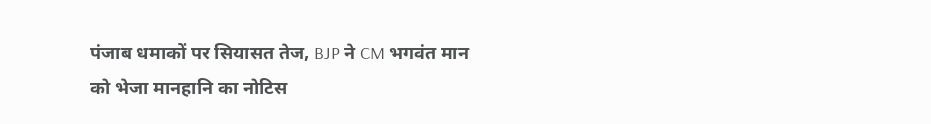पंजाब धमाकों पर सियासत तेज, BJP ने CM भगवंत मान को भेजा मानहानि का नोटिस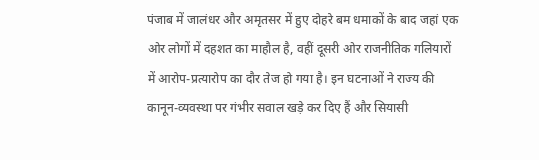पंजाब में जालंधर और अमृतसर में हुए दोहरे बम धमाकों के बाद जहां एक ओर लोगों में दहशत का माहौल है, वहीं दूसरी ओर राजनीतिक गलियारों में आरोप-प्रत्यारोप का दौर तेज हो गया है। इन घटनाओं ने राज्य की कानून-व्यवस्था पर गंभीर सवाल खड़े कर दिए हैं और सियासी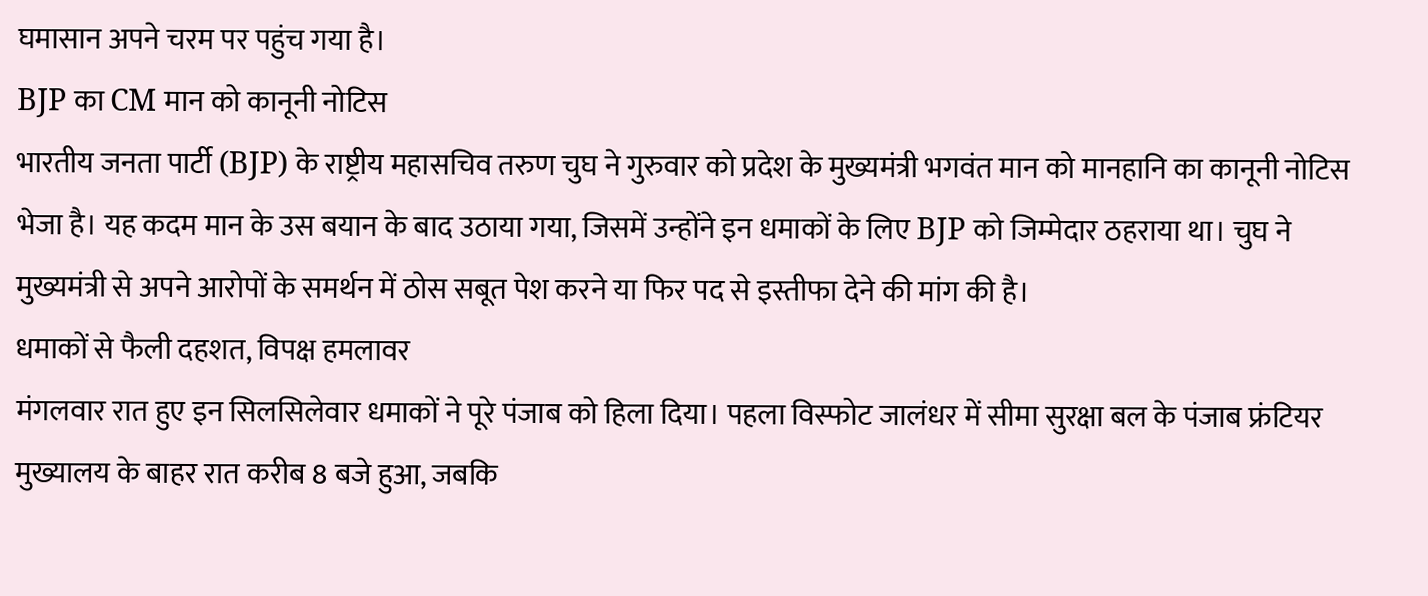घमासान अपने चरम पर पहुंच गया है।
BJP का CM मान को कानूनी नोटिस
भारतीय जनता पार्टी (BJP) के राष्ट्रीय महासचिव तरुण चुघ ने गुरुवार को प्रदेश के मुख्यमंत्री भगवंत मान को मानहानि का कानूनी नोटिस भेजा है। यह कदम मान के उस बयान के बाद उठाया गया, जिसमें उन्होंने इन धमाकों के लिए BJP को जिम्मेदार ठहराया था। चुघ ने मुख्यमंत्री से अपने आरोपों के समर्थन में ठोस सबूत पेश करने या फिर पद से इस्तीफा देने की मांग की है।
धमाकों से फैली दहशत, विपक्ष हमलावर
मंगलवार रात हुए इन सिलसिलेवार धमाकों ने पूरे पंजाब को हिला दिया। पहला विस्फोट जालंधर में सीमा सुरक्षा बल के पंजाब फ्रंटियर मुख्यालय के बाहर रात करीब 8 बजे हुआ, जबकि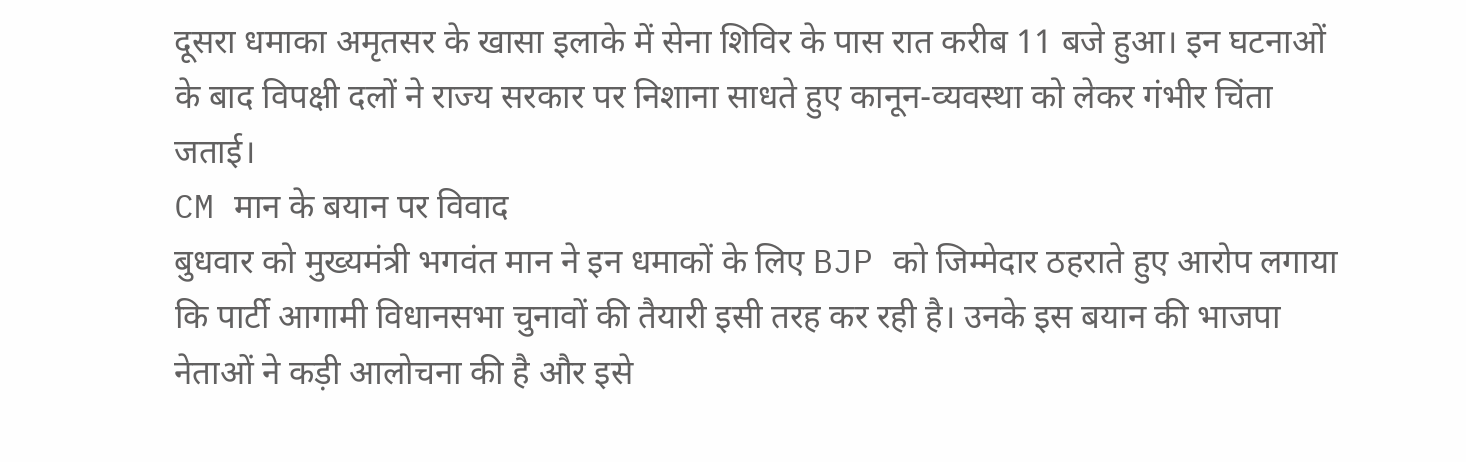दूसरा धमाका अमृतसर के खासा इलाके में सेना शिविर के पास रात करीब 11 बजे हुआ। इन घटनाओं के बाद विपक्षी दलों ने राज्य सरकार पर निशाना साधते हुए कानून-व्यवस्था को लेकर गंभीर चिंता जताई।
CM मान के बयान पर विवाद
बुधवार को मुख्यमंत्री भगवंत मान ने इन धमाकों के लिए BJP को जिम्मेदार ठहराते हुए आरोप लगाया कि पार्टी आगामी विधानसभा चुनावों की तैयारी इसी तरह कर रही है। उनके इस बयान की भाजपा नेताओं ने कड़ी आलोचना की है और इसे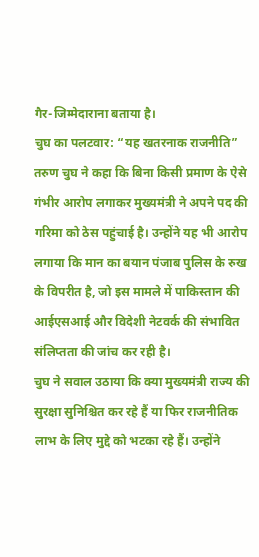गैर-जिम्मेदाराना बताया है।
चुघ का पलटवार: “यह खतरनाक राजनीति”
तरुण चुघ ने कहा कि बिना किसी प्रमाण के ऐसे गंभीर आरोप लगाकर मुख्यमंत्री ने अपने पद की गरिमा को ठेस पहुंचाई है। उन्होंने यह भी आरोप लगाया कि मान का बयान पंजाब पुलिस के रुख के विपरीत है, जो इस मामले में पाकिस्तान की आईएसआई और विदेशी नेटवर्क की संभावित संलिप्तता की जांच कर रही है।
चुघ ने सवाल उठाया कि क्या मुख्यमंत्री राज्य की सुरक्षा सुनिश्चित कर रहे हैं या फिर राजनीतिक लाभ के लिए मुद्दे को भटका रहे हैं। उन्होंने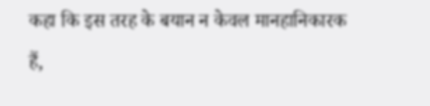कहा कि इस तरह के बयान न केवल मानहानिकारक हैं,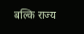बल्कि राज्य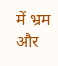में भ्रम और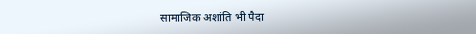सामाजिक अशांति भी पैदा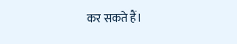कर सकते हैं।